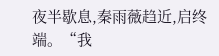夜半歇息,秦雨薇趋近,启终端。“我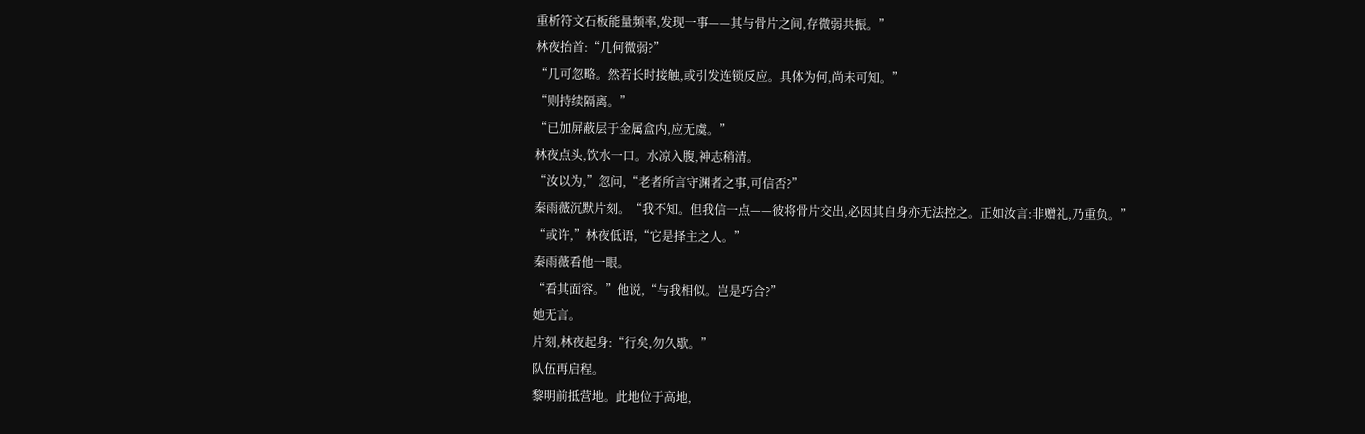重析符文石板能量频率,发现一事——其与骨片之间,存微弱共振。”
林夜抬首:“几何微弱?”
“几可忽略。然若长时接触,或引发连锁反应。具体为何,尚未可知。”
“则持续隔离。”
“已加屏蔽层于金属盒内,应无虞。”
林夜点头,饮水一口。水凉入腹,神志稍清。
“汝以为,”忽问,“老者所言守渊者之事,可信否?”
秦雨薇沉默片刻。“我不知。但我信一点——彼将骨片交出,必因其自身亦无法控之。正如汝言:非赠礼,乃重负。”
“或许,”林夜低语,“它是择主之人。”
秦雨薇看他一眼。
“看其面容。”他说,“与我相似。岂是巧合?”
她无言。
片刻,林夜起身:“行矣,勿久歇。”
队伍再启程。
黎明前抵营地。此地位于高地,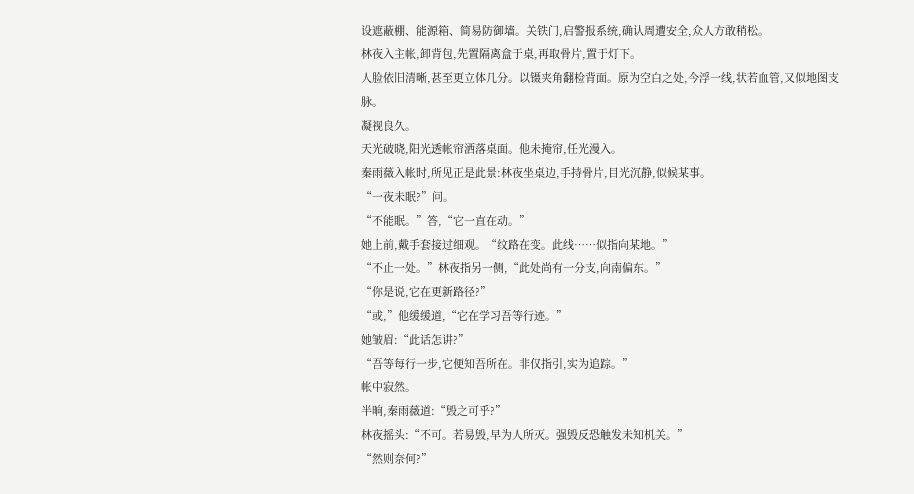设遮蔽棚、能源箱、简易防御墙。关铁门,启警报系统,确认周遭安全,众人方敢稍松。
林夜入主帐,卸背包,先置隔离盒于桌,再取骨片,置于灯下。
人脸依旧清晰,甚至更立体几分。以镊夹角翻检背面。原为空白之处,今浮一线,状若血管,又似地图支脉。
凝视良久。
天光破晓,阳光透帐帘洒落桌面。他未掩帘,任光漫入。
秦雨薇入帐时,所见正是此景:林夜坐桌边,手持骨片,目光沉静,似候某事。
“一夜未眠?”问。
“不能眠。”答,“它一直在动。”
她上前,戴手套接过细观。“纹路在变。此线……似指向某地。”
“不止一处。”林夜指另一侧,“此处尚有一分支,向南偏东。”
“你是说,它在更新路径?”
“或,”他缓缓道,“它在学习吾等行迹。”
她皱眉:“此话怎讲?”
“吾等每行一步,它便知吾所在。非仅指引,实为追踪。”
帐中寂然。
半晌,秦雨薇道:“毁之可乎?”
林夜摇头:“不可。若易毁,早为人所灭。强毁反恐触发未知机关。”
“然则奈何?”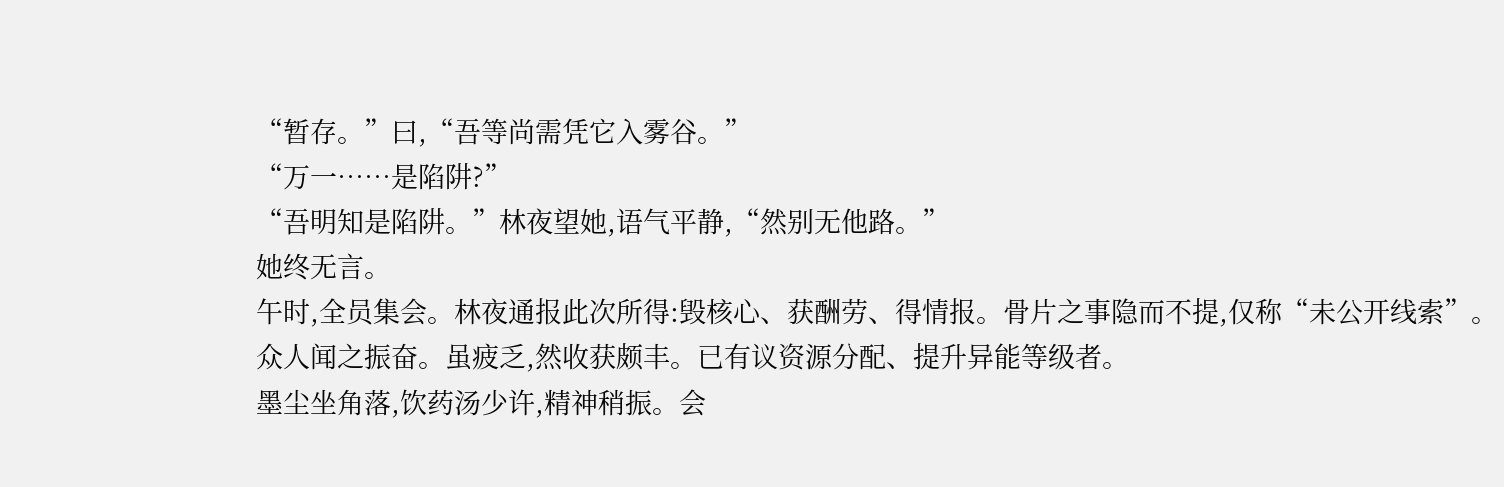“暂存。”曰,“吾等尚需凭它入雾谷。”
“万一……是陷阱?”
“吾明知是陷阱。”林夜望她,语气平静,“然别无他路。”
她终无言。
午时,全员集会。林夜通报此次所得:毁核心、获酬劳、得情报。骨片之事隐而不提,仅称“未公开线索”。
众人闻之振奋。虽疲乏,然收获颇丰。已有议资源分配、提升异能等级者。
墨尘坐角落,饮药汤少许,精神稍振。会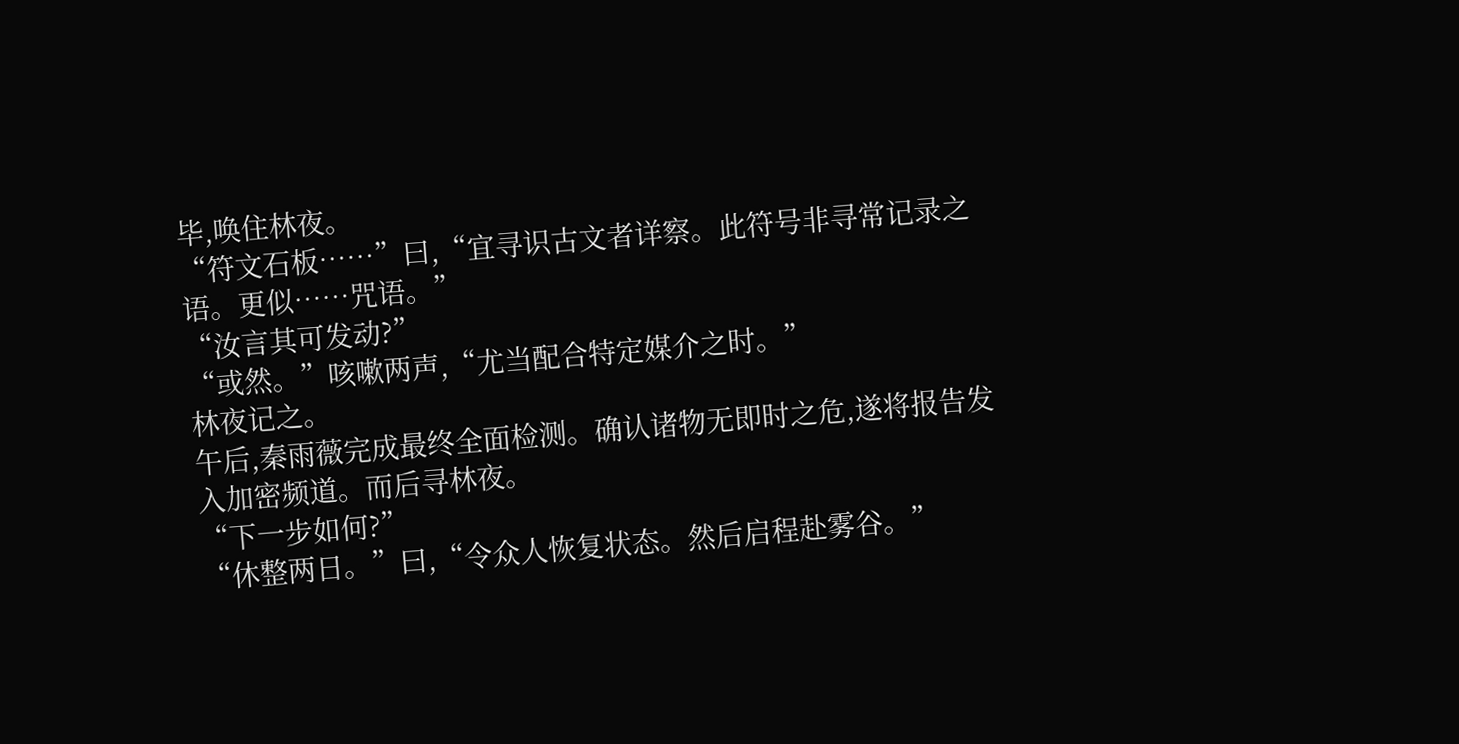毕,唤住林夜。
“符文石板……”曰,“宜寻识古文者详察。此符号非寻常记录之语。更似……咒语。”
“汝言其可发动?”
“或然。”咳嗽两声,“尤当配合特定媒介之时。”
林夜记之。
午后,秦雨薇完成最终全面检测。确认诸物无即时之危,遂将报告发入加密频道。而后寻林夜。
“下一步如何?”
“休整两日。”曰,“令众人恢复状态。然后启程赴雾谷。”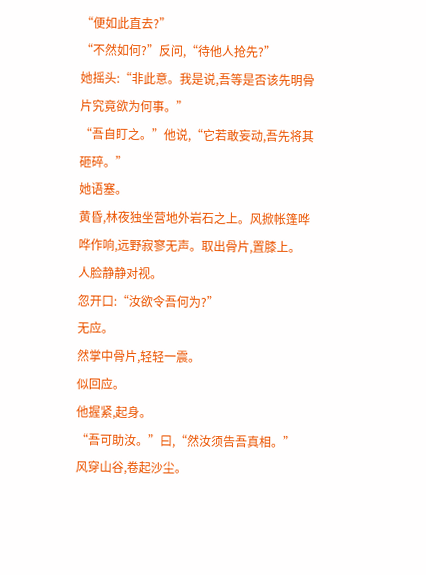“便如此直去?”
“不然如何?”反问,“待他人抢先?”
她摇头:“非此意。我是说,吾等是否该先明骨片究竟欲为何事。”
“吾自盯之。”他说,“它若敢妄动,吾先将其砸碎。”
她语塞。
黄昏,林夜独坐营地外岩石之上。风掀帐篷哗哗作响,远野寂寥无声。取出骨片,置膝上。
人脸静静对视。
忽开口:“汝欲令吾何为?”
无应。
然掌中骨片,轻轻一震。
似回应。
他握紧,起身。
“吾可助汝。”曰,“然汝须告吾真相。”
风穿山谷,卷起沙尘。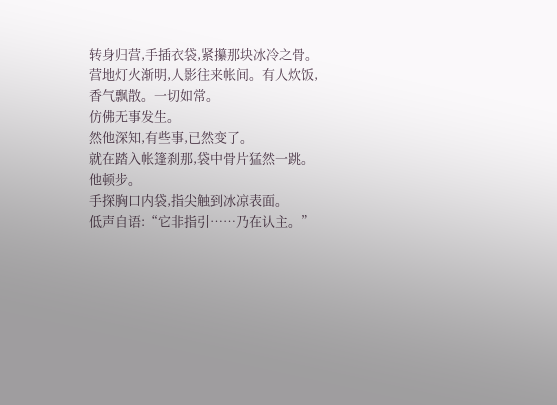转身归营,手插衣袋,紧攥那块冰冷之骨。
营地灯火渐明,人影往来帐间。有人炊饭,香气飘散。一切如常。
仿佛无事发生。
然他深知,有些事,已然变了。
就在踏入帐篷刹那,袋中骨片猛然一跳。
他顿步。
手探胸口内袋,指尖触到冰凉表面。
低声自语:“它非指引……乃在认主。”